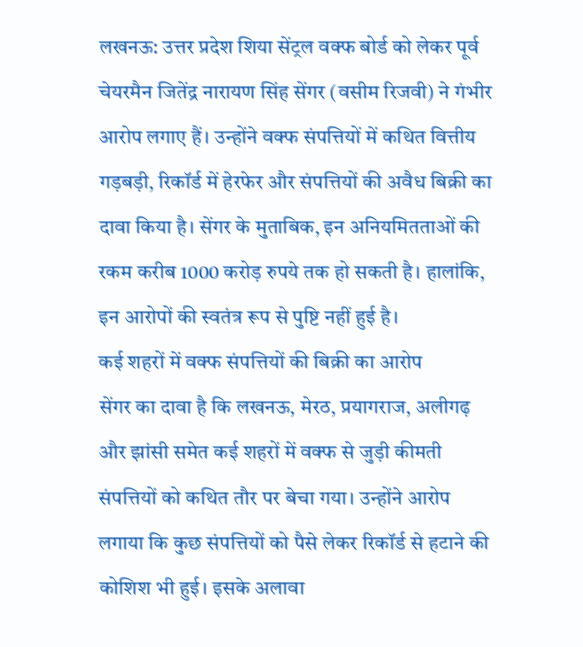लखनऊ: उत्तर प्रदेश शिया सेंट्रल वक्फ बोर्ड को लेकर पूर्व चेयरमैन जितेंद्र नारायण सिंह सेंगर (वसीम रिजवी) ने गंभीर आरोप लगाए हैं। उन्होंने वक्फ संपत्तियों में कथित वित्तीय गड़बड़ी, रिकॉर्ड में हेरफेर और संपत्तियों की अवैध बिक्री का दावा किया है। सेंगर के मुताबिक, इन अनियमितताओं की रकम करीब 1000 करोड़ रुपये तक हो सकती है। हालांकि, इन आरोपों की स्वतंत्र रूप से पुष्टि नहीं हुई है।
कई शहरों में वक्फ संपत्तियों की बिक्री का आरोप
सेंगर का दावा है कि लखनऊ, मेरठ, प्रयागराज, अलीगढ़ और झांसी समेत कई शहरों में वक्फ से जुड़ी कीमती संपत्तियों को कथित तौर पर बेचा गया। उन्होंने आरोप लगाया कि कुछ संपत्तियों को पैसे लेकर रिकॉर्ड से हटाने की कोशिश भी हुई। इसके अलावा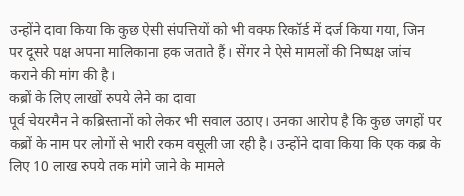उन्होंने दावा किया कि कुछ ऐसी संपत्तियों को भी वक्फ रिकॉर्ड में दर्ज किया गया, जिन पर दूसरे पक्ष अपना मालिकाना हक जताते हैं। सेंगर ने ऐसे मामलों की निष्पक्ष जांच कराने की मांग की है।
कब्रों के लिए लाखों रुपये लेने का दावा
पूर्व चेयरमैन ने कब्रिस्तानों को लेकर भी सवाल उठाए। उनका आरोप है कि कुछ जगहों पर कब्रों के नाम पर लोगों से भारी रकम वसूली जा रही है। उन्होंने दावा किया कि एक कब्र के लिए 10 लाख रुपये तक मांगे जाने के मामले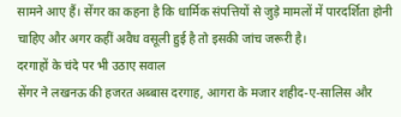सामने आए हैं। सेंगर का कहना है कि धार्मिक संपत्तियों से जुड़े मामलों में पारदर्शिता होनी चाहिए और अगर कहीं अवैध वसूली हुई है तो इसकी जांच जरूरी है।
दरगाहों के चंदे पर भी उठाए सवाल
सेंगर ने लखनऊ की हजरत अब्बास दरगाह, आगरा के मजार शहीद-ए-सालिस और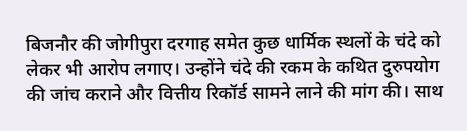बिजनौर की जोगीपुरा दरगाह समेत कुछ धार्मिक स्थलों के चंदे को लेकर भी आरोप लगाए। उन्होंने चंदे की रकम के कथित दुरुपयोग की जांच कराने और वित्तीय रिकॉर्ड सामने लाने की मांग की। साथ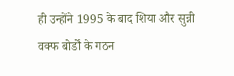ही उन्होंने 1995 के बाद शिया और सुन्नी वक्फ बोर्डों के गठन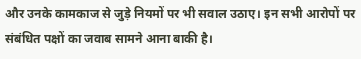और उनके कामकाज से जुड़े नियमों पर भी सवाल उठाए। इन सभी आरोपों पर संबंधित पक्षों का जवाब सामने आना बाकी है।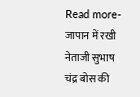Read more-जापान में रखी नेताजी सुभाष चंद्र बोस की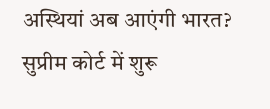अस्थियां अब आएंगी भारत? सुप्रीम कोर्ट में शुरू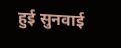हुई सुनवाई